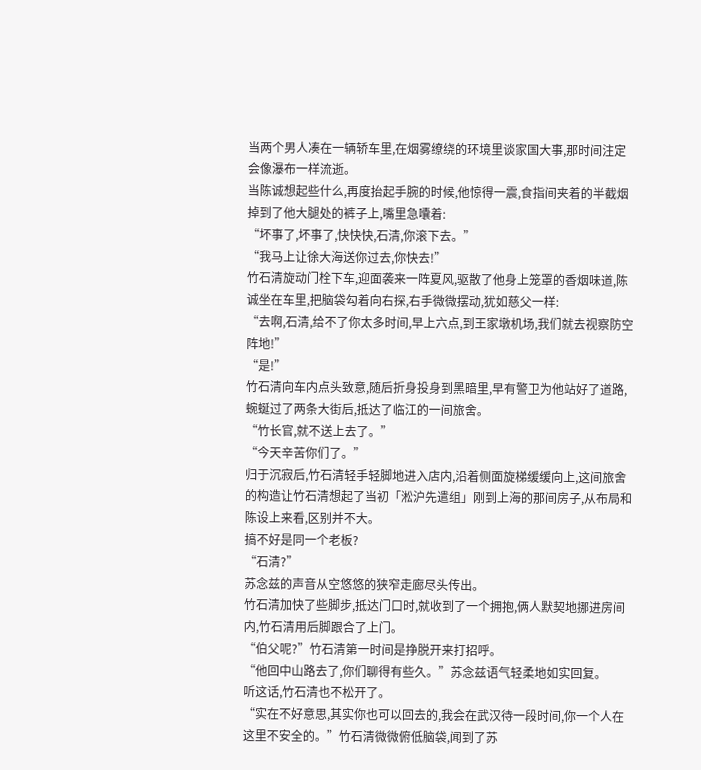当两个男人凑在一辆轿车里,在烟雾缭绕的环境里谈家国大事,那时间注定会像瀑布一样流逝。
当陈诚想起些什么,再度抬起手腕的时候,他惊得一震,食指间夹着的半截烟掉到了他大腿处的裤子上,嘴里急囔着:
“坏事了,坏事了,快快快,石清,你滚下去。”
“我马上让徐大海送你过去,你快去!”
竹石清旋动门栓下车,迎面袭来一阵夏风,驱散了他身上笼罩的香烟味道,陈诚坐在车里,把脑袋勾着向右探,右手微微摆动,犹如慈父一样:
“去啊,石清,给不了你太多时间,早上六点,到王家墩机场,我们就去视察防空阵地!”
“是!”
竹石清向车内点头致意,随后折身投身到黑暗里,早有警卫为他站好了道路,蜿蜒过了两条大街后,抵达了临江的一间旅舍。
“竹长官,就不送上去了。”
“今天辛苦你们了。”
归于沉寂后,竹石清轻手轻脚地进入店内,沿着侧面旋梯缓缓向上,这间旅舍的构造让竹石清想起了当初「淞沪先遣组」刚到上海的那间房子,从布局和陈设上来看,区别并不大。
搞不好是同一个老板?
“石清?”
苏念兹的声音从空悠悠的狭窄走廊尽头传出。
竹石清加快了些脚步,抵达门口时,就收到了一个拥抱,俩人默契地挪进房间内,竹石清用后脚跟合了上门。
“伯父呢?”竹石清第一时间是挣脱开来打招呼。
“他回中山路去了,你们聊得有些久。”苏念兹语气轻柔地如实回复。
听这话,竹石清也不松开了。
“实在不好意思,其实你也可以回去的,我会在武汉待一段时间,你一个人在这里不安全的。”竹石清微微俯低脑袋,闻到了苏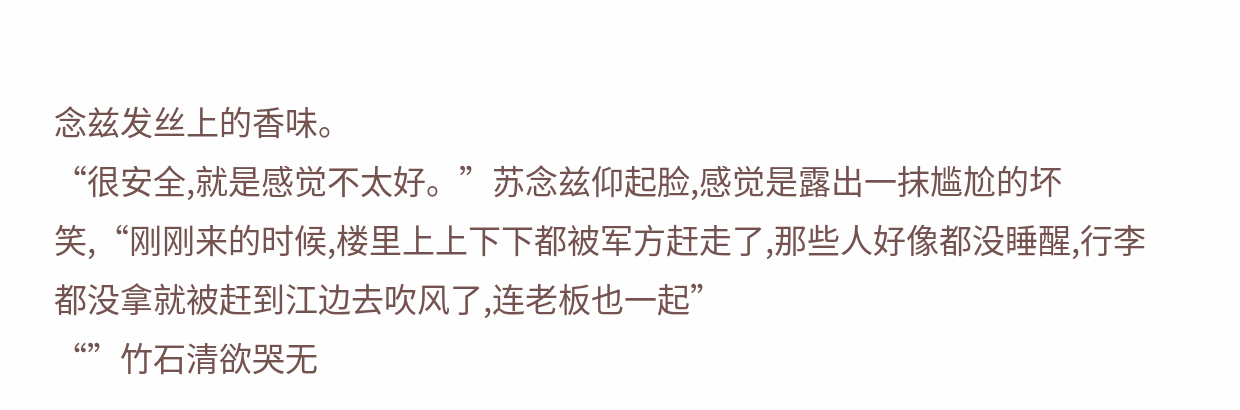念兹发丝上的香味。
“很安全,就是感觉不太好。”苏念兹仰起脸,感觉是露出一抹尴尬的坏笑,“刚刚来的时候,楼里上上下下都被军方赶走了,那些人好像都没睡醒,行李都没拿就被赶到江边去吹风了,连老板也一起”
“”竹石清欲哭无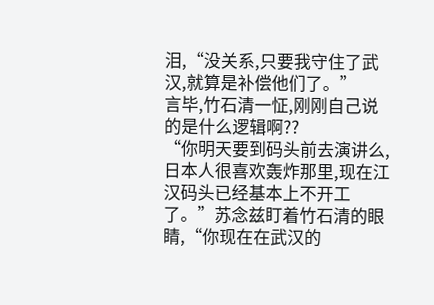泪,“没关系,只要我守住了武汉,就算是补偿他们了。”
言毕,竹石清一怔,刚刚自己说的是什么逻辑啊??
“你明天要到码头前去演讲么,日本人很喜欢轰炸那里,现在江汉码头已经基本上不开工了。”苏念兹盯着竹石清的眼睛,“你现在在武汉的